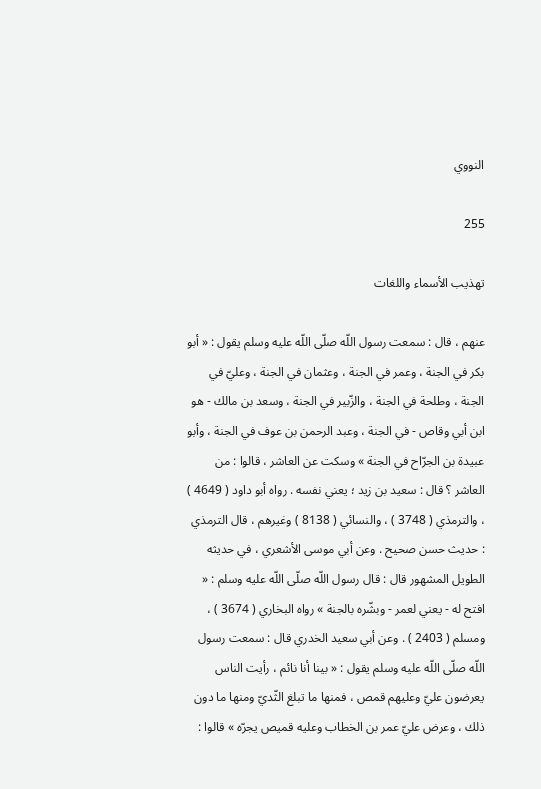النووي

255

تهذيب الأسماء واللغات

عنهم ، قال : سمعت رسول اللّه صلّى اللّه عليه وسلم يقول : « أبو بكر في الجنة ، وعمر في الجنة ، وعثمان في الجنة ، وعليّ في الجنة ، وطلحة في الجنة ، والزّبير في الجنة ، وسعد بن مالك - هو ابن أبي وقاص - في الجنة ، وعبد الرحمن بن عوف في الجنة ، وأبو عبيدة بن الجرّاح في الجنة » وسكت عن العاشر ، قالوا : من العاشر ؟ قال : سعيد بن زيد ؛ يعني نفسه . رواه أبو داود ( 4649 ) ، والترمذي ( 3748 ) ، والنسائي ( 8138 ) وغيرهم ، قال الترمذي : حديث حسن صحيح . وعن أبي موسى الأشعري ، في حديثه الطويل المشهور قال : قال رسول اللّه صلّى اللّه عليه وسلم : « افتح له - يعني لعمر - وبشّره بالجنة » رواه البخاري ( 3674 ) ، ومسلم ( 2403 ) . وعن أبي سعيد الخدري قال : سمعت رسول اللّه صلّى اللّه عليه وسلم يقول : « بينا أنا نائم ، رأيت الناس يعرضون عليّ وعليهم قمص ، فمنها ما تبلغ الثّديّ ومنها ما دون ذلك ، وعرض عليّ عمر بن الخطاب وعليه قميص يجرّه » قالوا :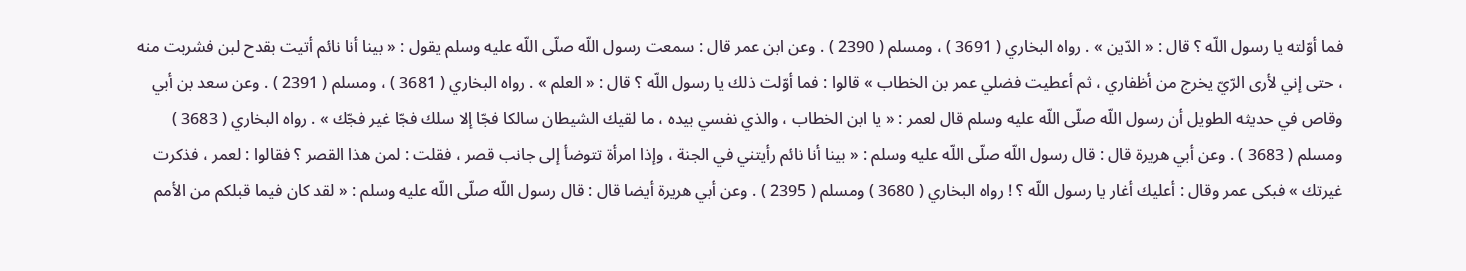فما أوّلته يا رسول اللّه ؟ قال : « الدّين » . رواه البخاري ( 3691 ) ، ومسلم ( 2390 ) . وعن ابن عمر قال : سمعت رسول اللّه صلّى اللّه عليه وسلم يقول : « بينا أنا نائم أتيت بقدح لبن فشربت منه ، حتى إني لأرى الرّيّ يخرج من أظفاري ، ثم أعطيت فضلي عمر بن الخطاب » قالوا : فما أوّلت ذلك يا رسول اللّه ؟ قال : « العلم » . رواه البخاري ( 3681 ) ، ومسلم ( 2391 ) . وعن سعد بن أبي وقاص في حديثه الطويل أن رسول اللّه صلّى اللّه عليه وسلم قال لعمر : « يا ابن الخطاب ، والذي نفسي بيده ، ما لقيك الشيطان سالكا فجّا إلا سلك فجّا غير فجّك » . رواه البخاري ( 3683 ) ومسلم ( 3683 ) . وعن أبي هريرة قال : قال رسول اللّه صلّى اللّه عليه وسلم : « بينا أنا نائم رأيتني في الجنة ، وإذا امرأة تتوضأ إلى جانب قصر ، فقلت : لمن هذا القصر ؟ فقالوا : لعمر ، فذكرت غيرتك » فبكى عمر وقال : أعليك أغار يا رسول اللّه ؟ ! رواه البخاري ( 3680 ) ومسلم ( 2395 ) . وعن أبي هريرة أيضا قال : قال رسول اللّه صلّى اللّه عليه وسلم : « لقد كان فيما قبلكم من الأمم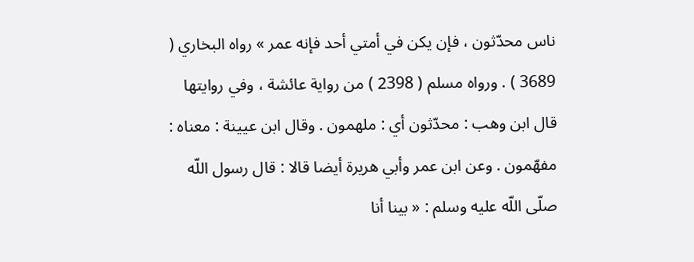ناس محدّثون ، فإن يكن في أمتي أحد فإنه عمر » رواه البخاري ( 3689 ) . ورواه مسلم ( 2398 ) من رواية عائشة ، وفي روايتها قال ابن وهب : محدّثون أي : ملهمون . وقال ابن عيينة : معناه : مفهّمون . وعن ابن عمر وأبي هريرة أيضا قالا : قال رسول اللّه صلّى اللّه عليه وسلم : « بينا أنا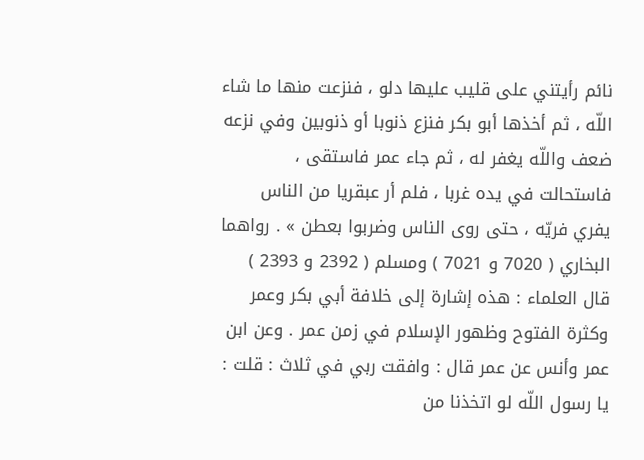نائم رأيتني على قليب عليها دلو ، فنزعت منها ما شاء اللّه ، ثم أخذها أبو بكر فنزع ذنوبا أو ذنوبين وفي نزعه ضعف واللّه يغفر له ، ثم جاء عمر فاستقى ، فاستحالت في يده غربا ، فلم أر عبقريا من الناس يفري فريّه ، حتى روى الناس وضربوا بعطن » . رواهما البخاري ( 7020 و 7021 ) ومسلم ( 2392 و 2393 ) قال العلماء : هذه إشارة إلى خلافة أبي بكر وعمر وكثرة الفتوح وظهور الإسلام في زمن عمر . وعن ابن عمر وأنس عن عمر قال : وافقت ربي في ثلاث : قلت : يا رسول اللّه لو اتخذنا من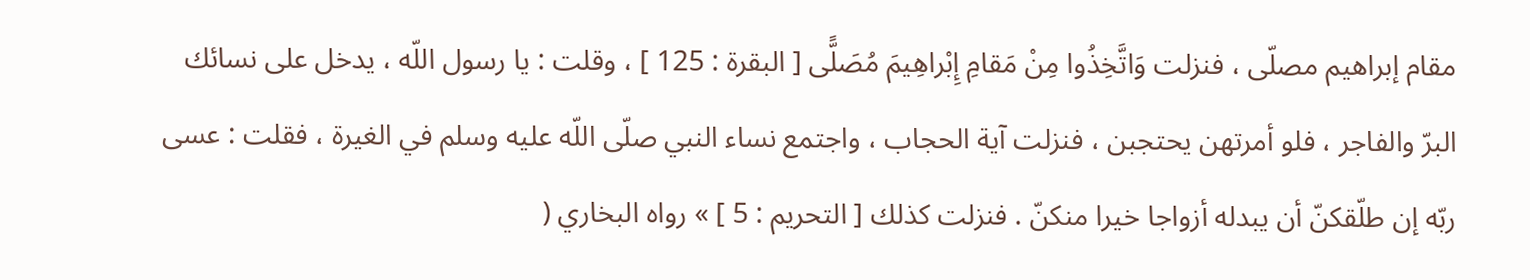مقام إبراهيم مصلّى ، فنزلت وَاتَّخِذُوا مِنْ مَقامِ إِبْراهِيمَ مُصَلًّى [ البقرة : 125 ] ، وقلت : يا رسول اللّه ، يدخل على نسائك البرّ والفاجر ، فلو أمرتهن يحتجبن ، فنزلت آية الحجاب ، واجتمع نساء النبي صلّى اللّه عليه وسلم في الغيرة ، فقلت : عسى ربّه إن طلّقكنّ أن يبدله أزواجا خيرا منكنّ . فنزلت كذلك [ التحريم : 5 ] » رواه البخاري (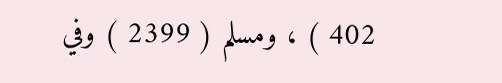402 ) ، ومسلم ( 2399 ) وفي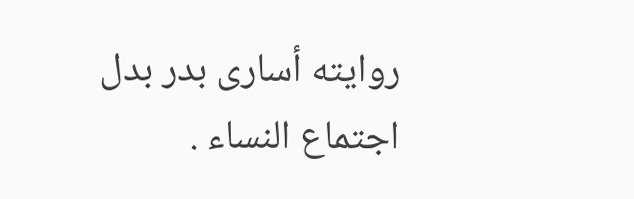روايته أسارى بدر بدل اجتماع النساء .